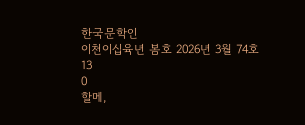한국문학인
이천이십육년 봄호 2026년 3월 74호
13
0
할메,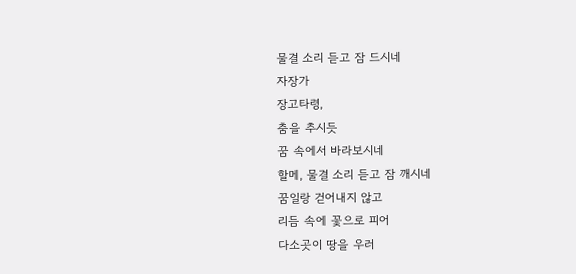물결 소리 듣고 잠 드시네
자장가
장고타령,
춤을 추시듯
꿈 속에서 바라보시네
할메, 물결 소리 듣고 잠 깨시네
꿈일랑 걷어내지 않고
리듬 속에 꽃으로 피어
다소곳이 땅을 우러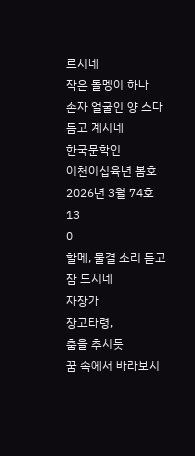르시네
작은 돌멩이 하나
손자 얼굴인 양 스다듬고 계시네
한국문학인
이천이십육년 봄호 2026년 3월 74호
13
0
할메, 물결 소리 듣고 잠 드시네
자장가
장고타령,
춤을 추시듯
꿈 속에서 바라보시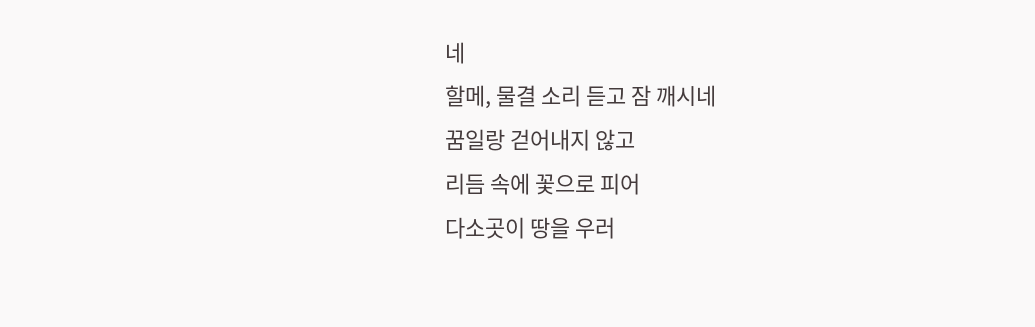네
할메, 물결 소리 듣고 잠 깨시네
꿈일랑 걷어내지 않고
리듬 속에 꽃으로 피어
다소곳이 땅을 우러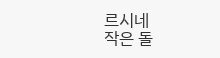르시네
작은 돌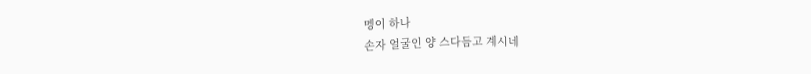멩이 하나
손자 얼굴인 양 스다듬고 계시네